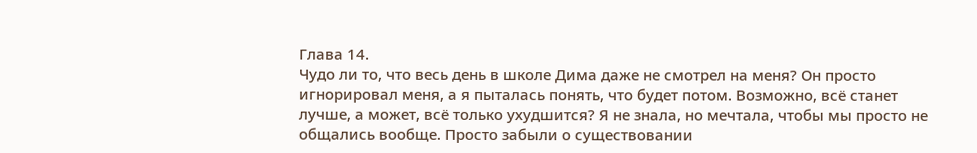Глава 14.
Чудо ли то, что весь день в школе Дима даже не смотрел на меня? Он просто игнорировал меня, а я пыталась понять, что будет потом. Возможно, всё станет лучше, а может, всё только ухудшится? Я не знала, но мечтала, чтобы мы просто не общались вообще. Просто забыли о существовании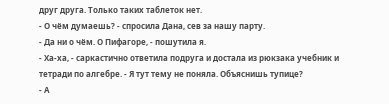друг друга. Только таких таблеток нет.
- О чём думаешь? - спросила Дана, сев за нашу парту.
- Да ни о чём. О Пифагоре, - пошутила я.
- Ха-ха, - саркастично ответила подруга и достала из рюкзака учебник и тетради по алгебре. - Я тут тему не поняла. Объяснишь тупице?
- А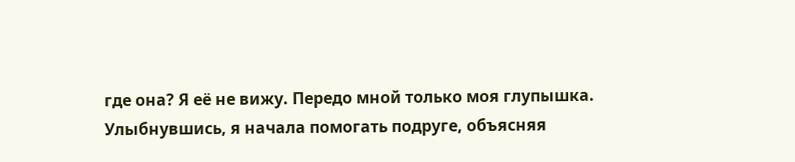где она? Я её не вижу. Передо мной только моя глупышка.
Улыбнувшись, я начала помогать подруге, объясняя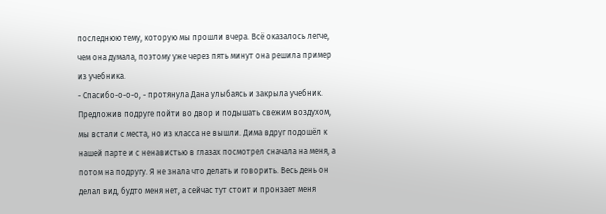последнюю тему, которую мы прошли вчера. Всё оказалось легче, чем она думала, поэтому уже через пять минут она решила пример из учебника.
- Спасибо-о-о-о, - протянула Дана улыбаясь и закрыла учебник.
Предложив подруге пойти во двор и подышать свежим воздухом, мы встали с места, но из класса не вышли. Дима вдруг подошёл к нашей парте и с ненавистью в глазах посмотрел сначала на меня, а потом на подругу. Я не знала что делать и говорить. Весь день он делал вид, будто меня нет, а сейчас тут стоит и пронзает меня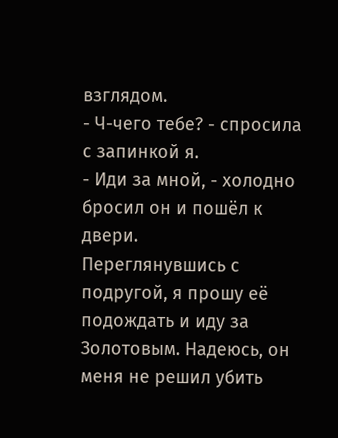взглядом.
- Ч-чего тебе? - спросила с запинкой я.
- Иди за мной, - холодно бросил он и пошёл к двери.
Переглянувшись с подругой, я прошу её подождать и иду за Золотовым. Надеюсь, он меня не решил убить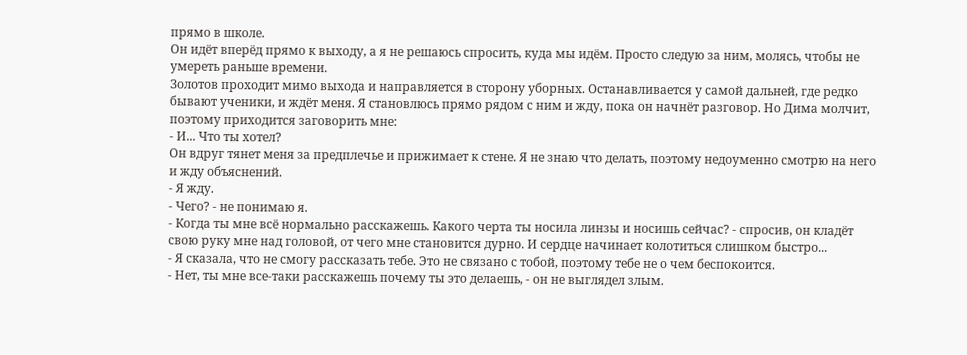прямо в школе.
Он идёт вперёд прямо к выходу, а я не решаюсь спросить, куда мы идём. Просто следую за ним, молясь, чтобы не умереть раньше времени.
Золотов проходит мимо выхода и направляется в сторону уборных. Останавливается у самой дальней, где редко бывают ученики, и ждёт меня. Я становлюсь прямо рядом с ним и жду, пока он начнёт разговор. Но Дима молчит, поэтому приходится заговорить мне:
- И... Что ты хотел?
Он вдруг тянет меня за предплечье и прижимает к стене. Я не знаю что делать, поэтому недоуменно смотрю на него и жду объяснений.
- Я жду.
- Чего? - не понимаю я.
- Когда ты мне всё нормально расскажешь. Какого черта ты носила линзы и носишь сейчас? - спросив, он кладёт свою руку мне над головой, от чего мне становится дурно. И сердце начинает колотиться слишком быстро...
- Я сказала, что не смогу рассказать тебе. Это не связано с тобой, поэтому тебе не о чем беспокоится.
- Нет, ты мне все-таки расскажешь почему ты это делаешь, - он не выглядел злым.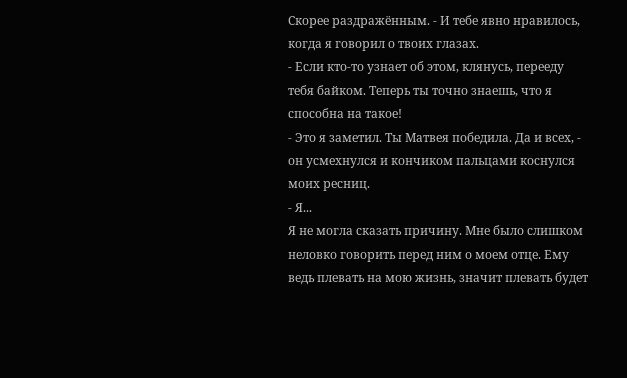Скорее раздражённым. - И тебе явно нравилось, когда я говорил о твоих глазах.
- Если кто-то узнает об этом, клянусь, перееду тебя байком. Теперь ты точно знаешь, что я способна на такое!
- Это я заметил. Ты Матвея победила. Да и всех, - он усмехнулся и кончиком пальцами коснулся моих ресниц.
- Я...
Я не могла сказать причину. Мне было слишком неловко говорить перед ним о моем отце. Ему ведь плевать на мою жизнь, значит плевать будет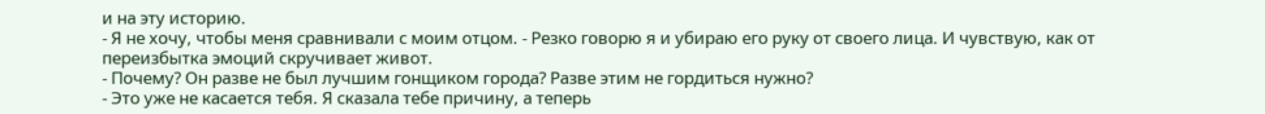и на эту историю.
- Я не хочу, чтобы меня сравнивали с моим отцом. - Резко говорю я и убираю его руку от своего лица. И чувствую, как от переизбытка эмоций скручивает живот.
- Почему? Он разве не был лучшим гонщиком города? Разве этим не гордиться нужно?
- Это уже не касается тебя. Я сказала тебе причину, а теперь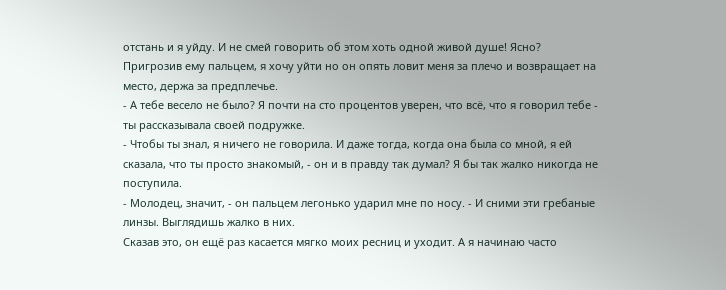отстань и я уйду. И не смей говорить об этом хоть одной живой душе! Ясно?
Пригрозив ему пальцем, я хочу уйти но он опять ловит меня за плечо и возвращает на место, держа за предплечье.
- А тебе весело не было? Я почти на сто процентов уверен, что всё, что я говорил тебе - ты рассказывала своей подружке.
- Чтобы ты знал, я ничего не говорила. И даже тогда, когда она была со мной, я ей сказала, что ты просто знакомый, - он и в правду так думал? Я бы так жалко никогда не поступила.
- Молодец, значит, - он пальцем легонько ударил мне по носу. - И сними эти гребаные линзы. Выглядишь жалко в них.
Сказав это, он ещё раз касается мягко моих ресниц и уходит. А я начинаю часто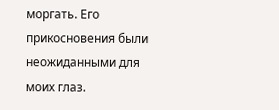моргать. Его прикосновения были неожиданными для моих глаз.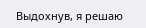Выдохнув, я решаю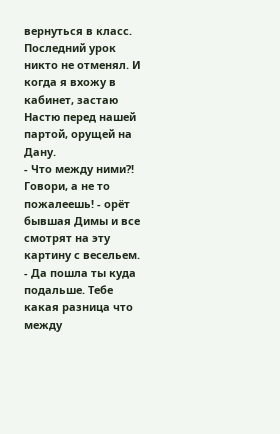вернуться в класс. Последний урок никто не отменял. И когда я вхожу в кабинет, застаю Настю перед нашей партой, орущей на Дану.
- Что между ними?! Говори, а не то пожалеешь! - орёт бывшая Димы и все смотрят на эту картину с весельем.
- Да пошла ты куда подальше. Тебе какая разница что между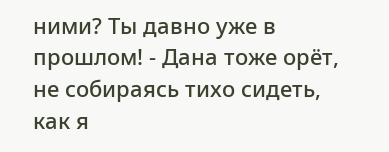ними? Ты давно уже в прошлом! - Дана тоже орёт, не собираясь тихо сидеть, как я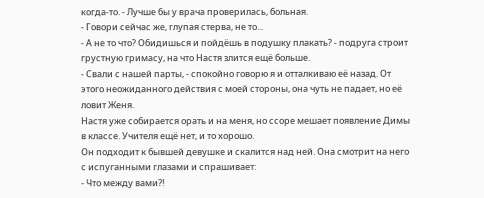когда-то. - Лучше бы у врача проверилась, больная.
- Говори сейчас же, глупая стерва, не то...
- А не то что? Обидишься и пойдёшь в подушку плакать? - подруга строит грустную гримасу, на что Настя злится ещё больше.
- Свали с нашей парты, - спокойно говорю я и отталкиваю её назад. От этого неожиданного действия с моей стороны, она чуть не падает, но её ловит Женя.
Настя уже собирается орать и на меня, но ссоре мешает появление Димы в классе. Учителя ещё нет, и то хорошо.
Он подходит к бывшей девушке и скалится над ней. Она смотрит на него с испуганными глазами и спрашивает:
- Что между вами?!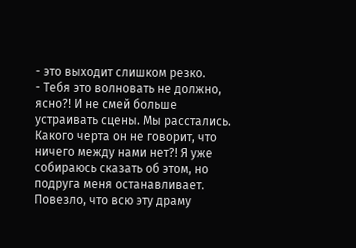- это выходит слишком резко.
- Тебя это волновать не должно, ясно?! И не смей больше устраивать сцены. Мы расстались.
Какого черта он не говорит, что ничего между нами нет?! Я уже собираюсь сказать об этом, но подруга меня останавливает.
Повезло, что всю эту драму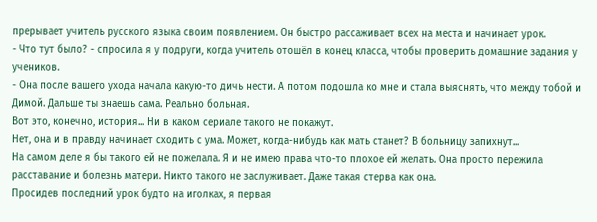прерывает учитель русского языка своим появлением. Он быстро рассаживает всех на места и начинает урок.
- Что тут было? - спросила я у подруги, когда учитель отошёл в конец класса, чтобы проверить домашние задания у учеников.
- Она после вашего ухода начала какую-то дичь нести. А потом подошла ко мне и стала выяснять, что между тобой и Димой. Дальше ты знаешь сама. Реально больная.
Вот это, конечно, история... Ни в каком сериале такого не покажут.
Нет, она и в правду начинает сходить с ума. Может, когда-нибудь как мать станет? В больницу запихнут...
На самом деле я бы такого ей не пожелала. Я и не имею права что-то плохое ей желать. Она просто пережила расставание и болезнь матери. Никто такого не заслуживает. Даже такая стерва как она.
Просидев последний урок будто на иголках, я первая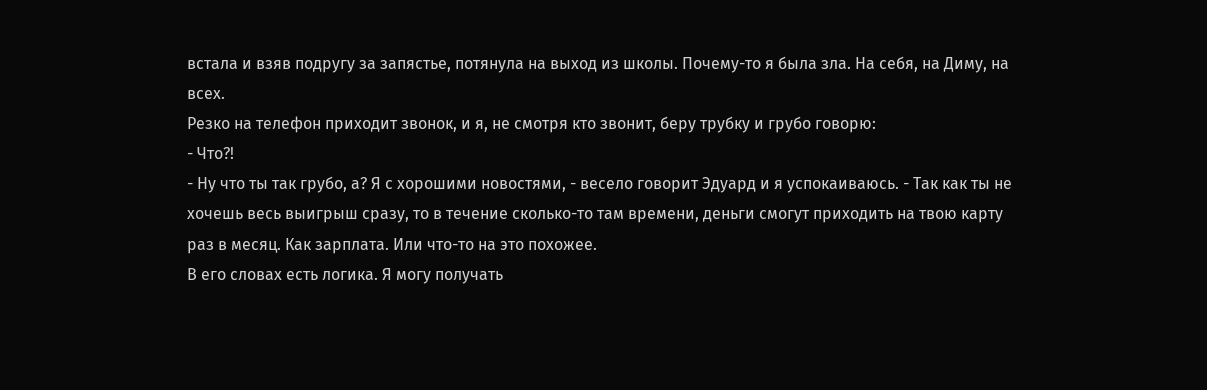встала и взяв подругу за запястье, потянула на выход из школы. Почему-то я была зла. На себя, на Диму, на всех.
Резко на телефон приходит звонок, и я, не смотря кто звонит, беру трубку и грубо говорю:
- Что?!
- Ну что ты так грубо, а? Я с хорошими новостями, - весело говорит Эдуард и я успокаиваюсь. - Так как ты не хочешь весь выигрыш сразу, то в течение сколько-то там времени, деньги смогут приходить на твою карту раз в месяц. Как зарплата. Или что-то на это похожее.
В его словах есть логика. Я могу получать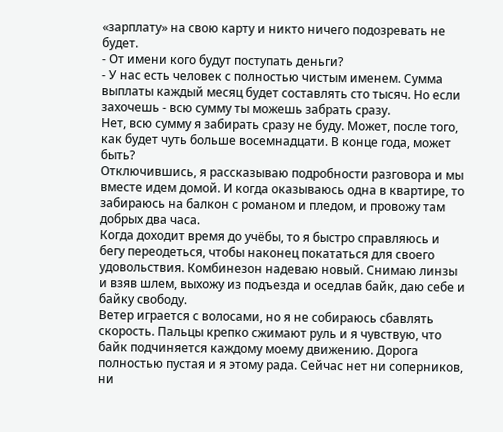«зарплату» на свою карту и никто ничего подозревать не будет.
- От имени кого будут поступать деньги?
- У нас есть человек с полностью чистым именем. Сумма выплаты каждый месяц будет составлять сто тысяч. Но если захочешь - всю сумму ты можешь забрать сразу.
Нет, всю сумму я забирать сразу не буду. Может, после того, как будет чуть больше восемнадцати. В конце года, может быть?
Отключившись, я рассказываю подробности разговора и мы вместе идем домой. И когда оказываюсь одна в квартире, то забираюсь на балкон с романом и пледом, и провожу там добрых два часа.
Когда доходит время до учёбы, то я быстро справляюсь и бегу переодеться, чтобы наконец покататься для своего удовольствия. Комбинезон надеваю новый. Снимаю линзы и взяв шлем, выхожу из подъезда и оседлав байк, даю себе и байку свободу.
Ветер играется с волосами, но я не собираюсь сбавлять скорость. Пальцы крепко сжимают руль и я чувствую, что байк подчиняется каждому моему движению. Дорога полностью пустая и я этому рада. Сейчас нет ни соперников, ни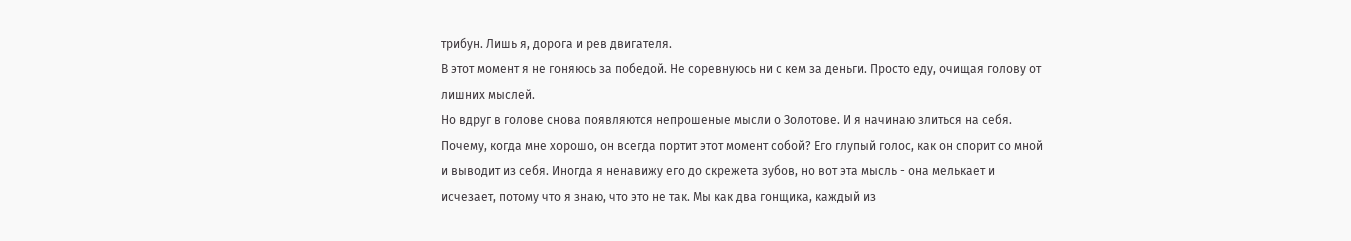трибун. Лишь я, дорога и рев двигателя.
В этот момент я не гоняюсь за победой. Не соревнуюсь ни с кем за деньги. Просто еду, очищая голову от лишних мыслей.
Но вдруг в голове снова появляются непрошеные мысли о Золотове. И я начинаю злиться на себя. Почему, когда мне хорошо, он всегда портит этот момент собой? Его глупый голос, как он спорит со мной и выводит из себя. Иногда я ненавижу его до скрежета зубов, но вот эта мысль - она мелькает и исчезает, потому что я знаю, что это не так. Мы как два гонщика, каждый из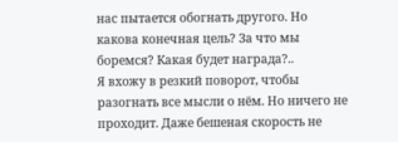нас пытается обогнать другого. Но какова конечная цель? За что мы боремся? Какая будет награда?..
Я вхожу в резкий поворот, чтобы разогнать все мысли о нём. Но ничего не проходит. Даже бешеная скорость не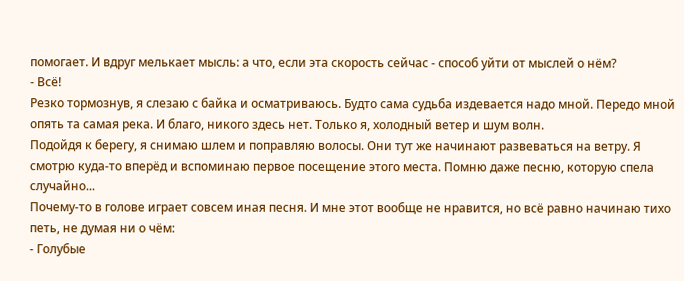помогает. И вдруг мелькает мысль: а что, если эта скорость сейчас - способ уйти от мыслей о нём?
- Всё!
Резко тормознув, я слезаю с байка и осматриваюсь. Будто сама судьба издевается надо мной. Передо мной опять та самая река. И благо, никого здесь нет. Только я, холодный ветер и шум волн.
Подойдя к берегу, я снимаю шлем и поправляю волосы. Они тут же начинают развеваться на ветру. Я смотрю куда-то вперёд и вспоминаю первое посещение этого места. Помню даже песню, которую спела случайно...
Почему‐то в голове играет совсем иная песня. И мне этот вообще не нравится, но всё равно начинаю тихо петь, не думая ни о чём:
- Голубые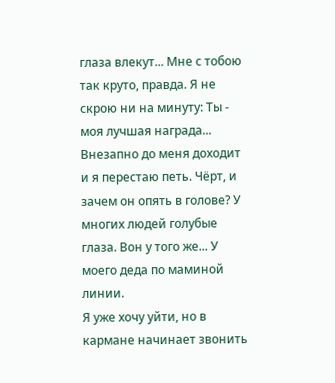глаза влекут... Мне с тобою так круто, правда. Я не скрою ни на минуту: Ты - моя лучшая награда...
Внезапно до меня доходит и я перестаю петь. Чёрт, и зачем он опять в голове? У многих людей голубые глаза. Вон у того же... У моего деда по маминой линии.
Я уже хочу уйти, но в кармане начинает звонить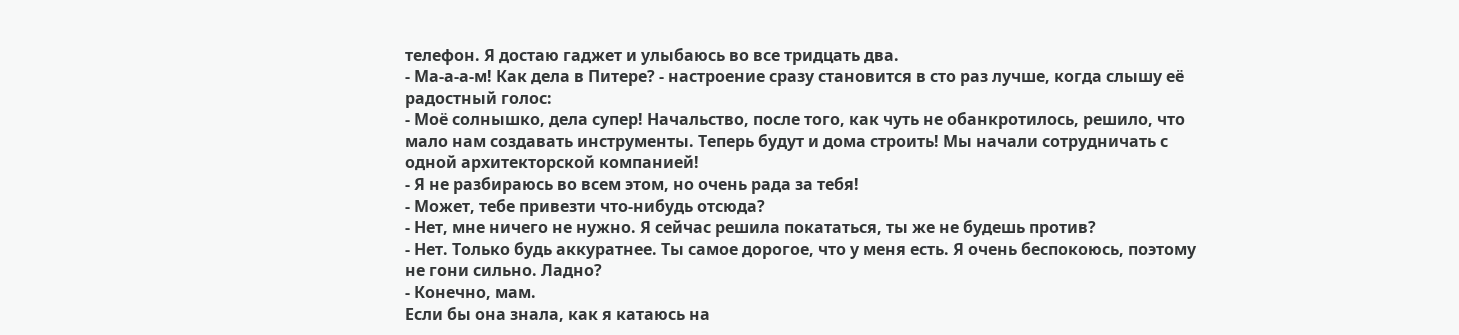телефон. Я достаю гаджет и улыбаюсь во все тридцать два.
- Ма-а-а-м! Как дела в Питере? - настроение сразу становится в сто раз лучше, когда слышу её радостный голос:
- Моё солнышко, дела супер! Начальство, после того, как чуть не обанкротилось, решило, что мало нам создавать инструменты. Теперь будут и дома строить! Мы начали сотрудничать с одной архитекторской компанией!
- Я не разбираюсь во всем этом, но очень рада за тебя!
- Может, тебе привезти что-нибудь отсюда?
- Нет, мне ничего не нужно. Я сейчас решила покататься, ты же не будешь против?
- Нет. Только будь аккуратнее. Ты самое дорогое, что у меня есть. Я очень беспокоюсь, поэтому не гони сильно. Ладно?
- Конечно, мам.
Если бы она знала, как я катаюсь на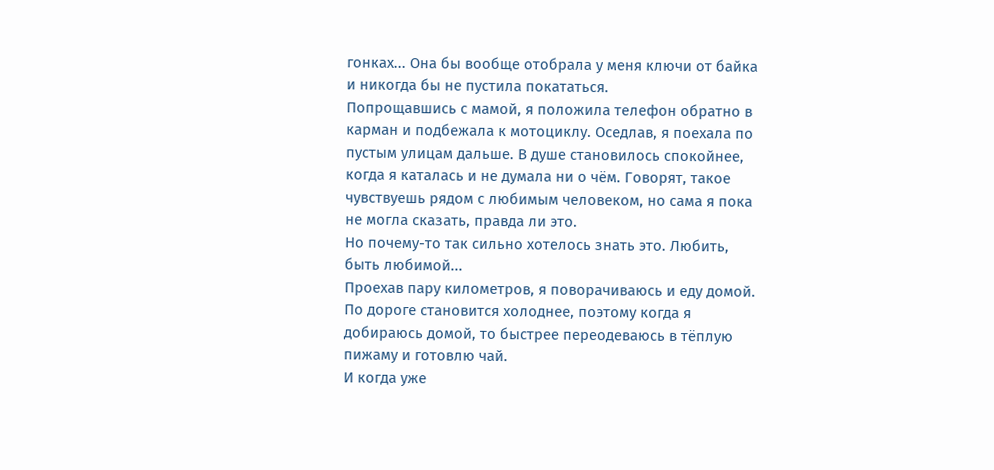гонках... Она бы вообще отобрала у меня ключи от байка и никогда бы не пустила покататься.
Попрощавшись с мамой, я положила телефон обратно в карман и подбежала к мотоциклу. Оседлав, я поехала по пустым улицам дальше. В душе становилось спокойнее, когда я каталась и не думала ни о чём. Говорят, такое чувствуешь рядом с любимым человеком, но сама я пока не могла сказать, правда ли это.
Но почему-то так сильно хотелось знать это. Любить, быть любимой...
Проехав пару километров, я поворачиваюсь и еду домой. По дороге становится холоднее, поэтому когда я добираюсь домой, то быстрее переодеваюсь в тёплую пижаму и готовлю чай.
И когда уже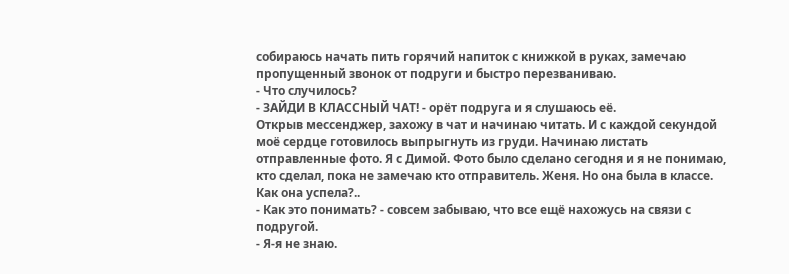собираюсь начать пить горячий напиток с книжкой в руках, замечаю пропущенный звонок от подруги и быстро перезваниваю.
- Что случилось?
- ЗАЙДИ В КЛАССНЫЙ ЧАТ! - орёт подруга и я слушаюсь её.
Открыв мессенджер, захожу в чат и начинаю читать. И с каждой секундой моё сердце готовилось выпрыгнуть из груди. Начинаю листать отправленные фото. Я с Димой. Фото было сделано сегодня и я не понимаю, кто сделал, пока не замечаю кто отправитель. Женя. Но она была в классе. Как она успела?..
- Как это понимать? - совсем забываю, что все ещё нахожусь на связи с подругой.
- Я-я не знаю.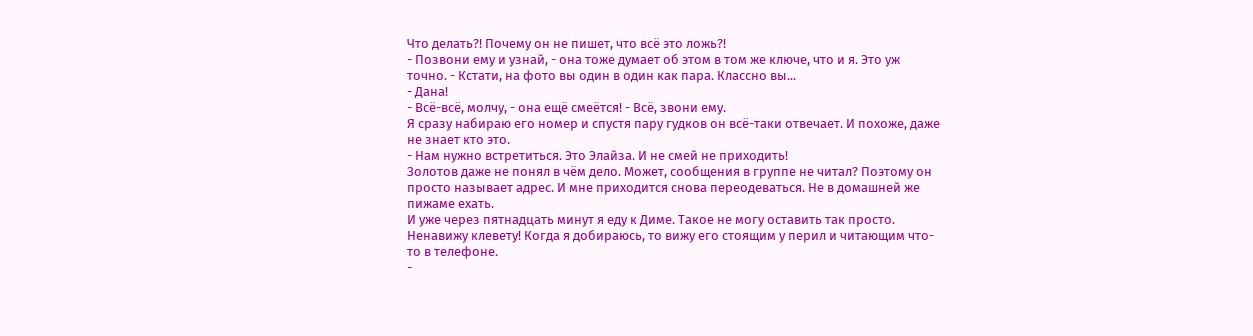Что делать?! Почему он не пишет, что всё это ложь?!
- Позвони ему и узнай, - она тоже думает об этом в том же ключе, что и я. Это уж точно. - Кстати, на фото вы один в один как пара. Классно вы...
- Дана!
- Всё-всё, молчу, - она ещё смеётся! - Всё, звони ему.
Я сразу набираю его номер и спустя пару гудков он всё-таки отвечает. И похоже, даже не знает кто это.
- Нам нужно встретиться. Это Элайза. И не смей не приходить!
Золотов даже не понял в чём дело. Может, сообщения в группе не читал? Поэтому он просто называет адрес. И мне приходится снова переодеваться. Не в домашней же пижаме ехать.
И уже через пятнадцать минут я еду к Диме. Такое не могу оставить так просто. Ненавижу клевету! Когда я добираюсь, то вижу его стоящим у перил и читающим что-то в телефоне.
-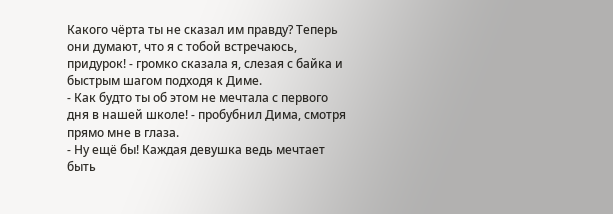Какого чёрта ты не сказал им правду? Теперь они думают, что я с тобой встречаюсь, придурок! - громко сказала я, слезая с байка и быстрым шагом подходя к Диме.
- Как будто ты об этом не мечтала с первого дня в нашей школе! - пробубнил Дима, смотря прямо мне в глаза.
- Ну ещё бы! Каждая девушка ведь мечтает быть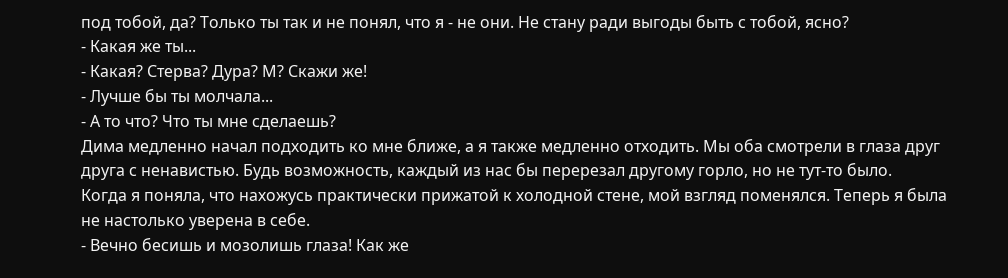под тобой, да? Только ты так и не понял, что я - не они. Не стану ради выгоды быть с тобой, ясно?
- Какая же ты...
- Какая? Стерва? Дура? М? Скажи же!
- Лучше бы ты молчала...
- А то что? Что ты мне сделаешь?
Дима медленно начал подходить ко мне ближе, а я также медленно отходить. Мы оба смотрели в глаза друг друга с ненавистью. Будь возможность, каждый из нас бы перерезал другому горло, но не тут-то было.
Когда я поняла, что нахожусь практически прижатой к холодной стене, мой взгляд поменялся. Теперь я была не настолько уверена в себе.
- Вечно бесишь и мозолишь глаза! Как же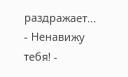раздражает...
- Ненавижу тебя! -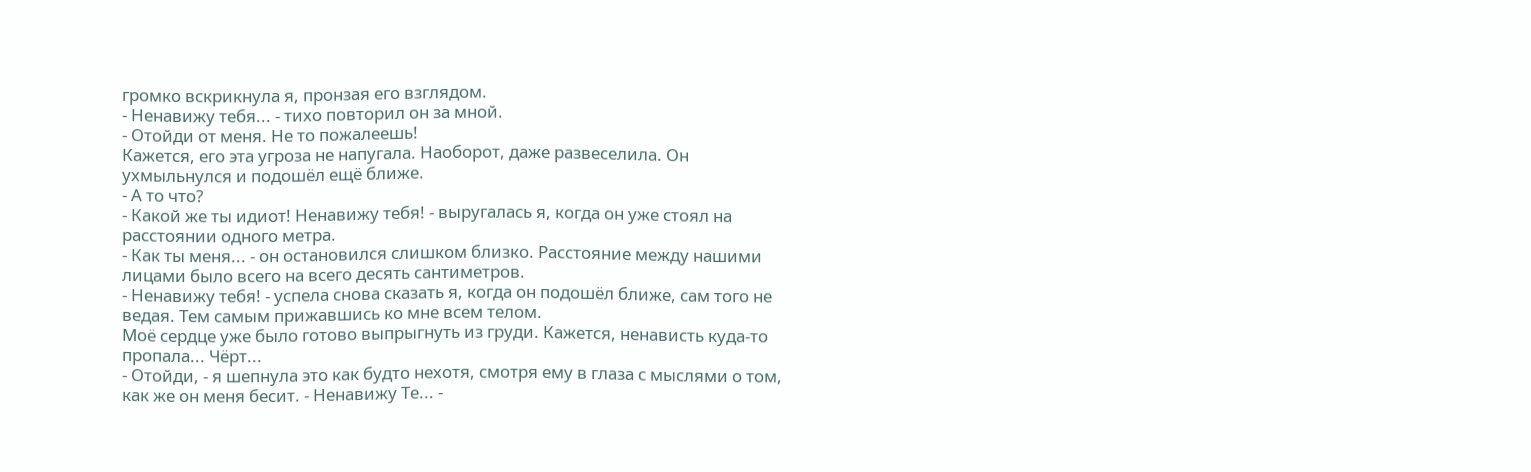громко вскрикнула я, пронзая его взглядом.
- Ненавижу тебя... - тихо повторил он за мной.
- Отойди от меня. Не то пожалеешь!
Кажется, его эта угроза не напугала. Наоборот, даже развеселила. Он ухмыльнулся и подошёл ещё ближе.
- А то что?
- Какой же ты идиот! Ненавижу тебя! - выругалась я, когда он уже стоял на расстоянии одного метра.
- Как ты меня... - он остановился слишком близко. Расстояние между нашими лицами было всего на всего десять сантиметров.
- Ненавижу тебя! - успела снова сказать я, когда он подошёл ближе, сам того не ведая. Тем самым прижавшись ко мне всем телом.
Моё сердце уже было готово выпрыгнуть из груди. Кажется, ненависть куда-то пропала... Чёрт...
- Отойди, - я шепнула это как будто нехотя, смотря ему в глаза с мыслями о том, как же он меня бесит. - Ненавижу Те... -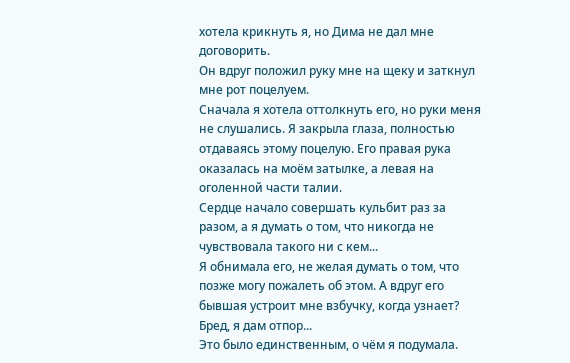хотела крикнуть я, но Дима не дал мне договорить.
Он вдруг положил руку мне на щеку и заткнул мне рот поцелуем.
Сначала я хотела оттолкнуть его, но руки меня не слушались. Я закрыла глаза, полностью отдаваясь этому поцелую. Его правая рука оказалась на моём затылке, а левая на оголенной части талии.
Сердце начало совершать кульбит раз за разом, а я думать о том, что никогда не чувствовала такого ни с кем...
Я обнимала его, не желая думать о том, что позже могу пожалеть об этом. А вдруг его бывшая устроит мне взбучку, когда узнает? Бред, я дам отпор...
Это было единственным, о чём я подумала.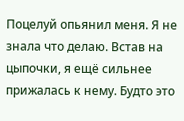Поцелуй опьянил меня. Я не знала что делаю. Встав на цыпочки, я ещё сильнее прижалась к нему. Будто это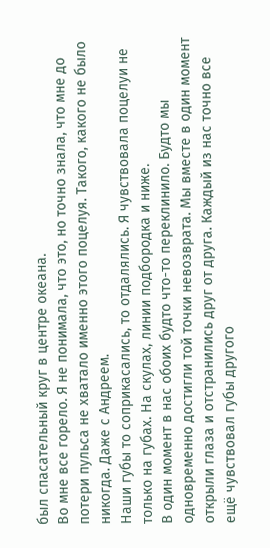был спасательный круг в центре океана.
Во мне все горело. Я не понимала, что это, но точно знала, что мне до потери пульса не хватало именно этого поцелуя. Такого, какого не было никогда. Даже с Андреем.
Наши губы то соприкасались, то отдалялись. Я чувствовала поцелуи не только на губах. На скулах, линии подбородка и ниже.
В один момент в нас обоих будто что-то переклинило. Будто мы одновременно достигли той точки невозврата. Мы вместе в один момент открыли глаза и отстранились друг от друга. Каждый из нас точно все ещё чувствовал губы другого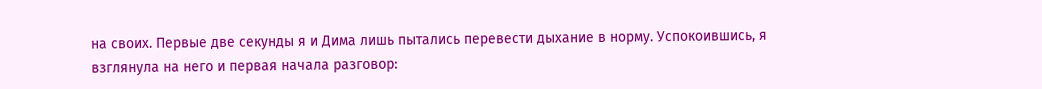на своих. Первые две секунды я и Дима лишь пытались перевести дыхание в норму. Успокоившись, я взглянула на него и первая начала разговор: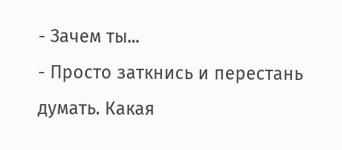- Зачем ты...
- Просто заткнись и перестань думать. Какая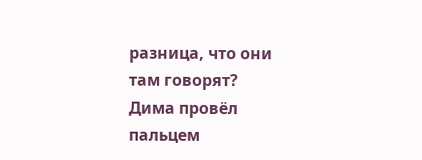разница, что они там говорят?
Дима провёл пальцем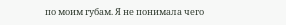по моим губам. Я не понимала чего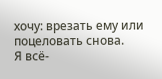хочу: врезать ему или поцеловать снова.
Я всё-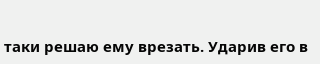таки решаю ему врезать. Ударив его в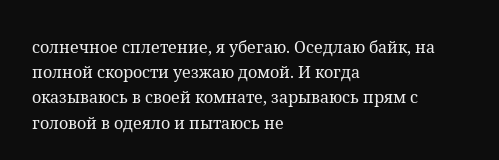солнечное сплетение, я убегаю. Оседлаю байк, на полной скорости уезжаю домой. И когда оказываюсь в своей комнате, зарываюсь прям с головой в одеяло и пытаюсь не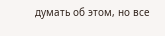думать об этом, но все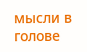мысли в голове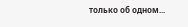только об одном...